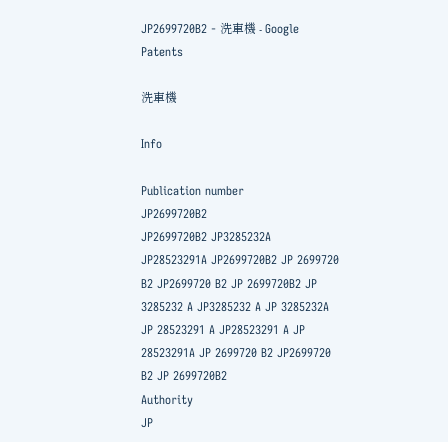JP2699720B2 - 洗車機 - Google Patents

洗車機

Info

Publication number
JP2699720B2
JP2699720B2 JP3285232A JP28523291A JP2699720B2 JP 2699720 B2 JP2699720 B2 JP 2699720B2 JP 3285232 A JP3285232 A JP 3285232A JP 28523291 A JP28523291 A JP 28523291A JP 2699720 B2 JP2699720 B2 JP 2699720B2
Authority
JP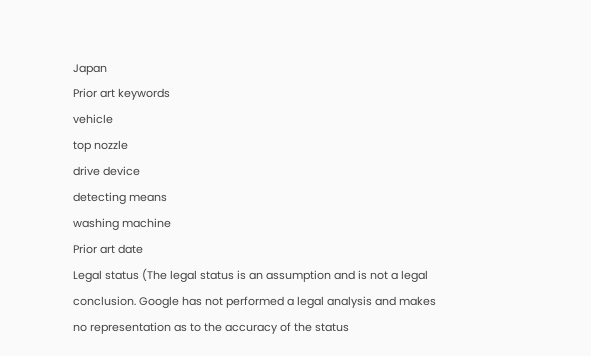Japan
Prior art keywords
vehicle
top nozzle
drive device
detecting means
washing machine
Prior art date
Legal status (The legal status is an assumption and is not a legal conclusion. Google has not performed a legal analysis and makes no representation as to the accuracy of the status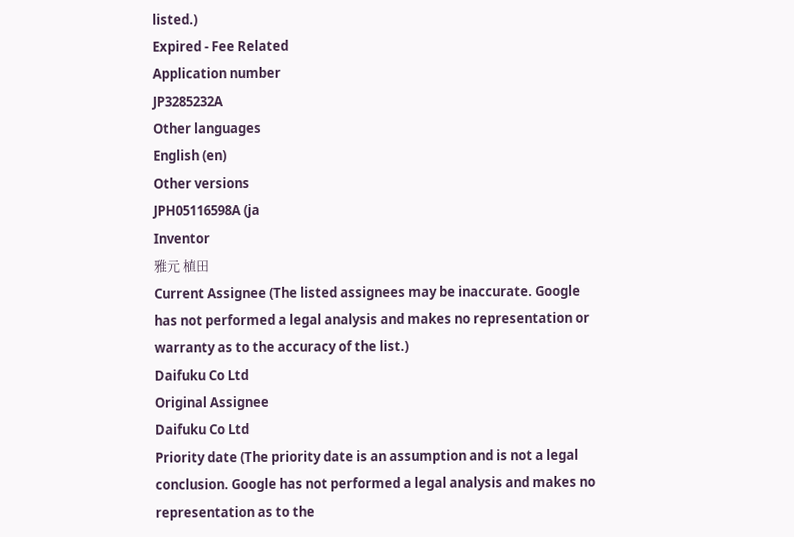listed.)
Expired - Fee Related
Application number
JP3285232A
Other languages
English (en)
Other versions
JPH05116598A (ja
Inventor
雅元 植田
Current Assignee (The listed assignees may be inaccurate. Google has not performed a legal analysis and makes no representation or warranty as to the accuracy of the list.)
Daifuku Co Ltd
Original Assignee
Daifuku Co Ltd
Priority date (The priority date is an assumption and is not a legal conclusion. Google has not performed a legal analysis and makes no representation as to the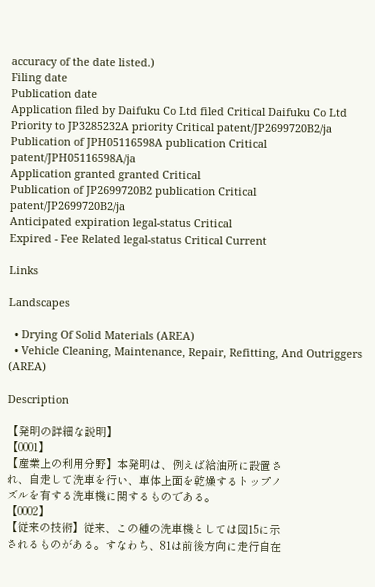accuracy of the date listed.)
Filing date
Publication date
Application filed by Daifuku Co Ltd filed Critical Daifuku Co Ltd
Priority to JP3285232A priority Critical patent/JP2699720B2/ja
Publication of JPH05116598A publication Critical patent/JPH05116598A/ja
Application granted granted Critical
Publication of JP2699720B2 publication Critical patent/JP2699720B2/ja
Anticipated expiration legal-status Critical
Expired - Fee Related legal-status Critical Current

Links

Landscapes

  • Drying Of Solid Materials (AREA)
  • Vehicle Cleaning, Maintenance, Repair, Refitting, And Outriggers (AREA)

Description

【発明の詳細な説明】
【0001】
【産業上の利用分野】本発明は、例えば給油所に設置さ
れ、自走して洗車を行い、車体上面を乾燥するトップノ
ズルを有する洗車機に関するものである。
【0002】
【従来の技術】従来、この種の洗車機としては図15に示
されるものがある。すなわち、81は前後方向に走行自在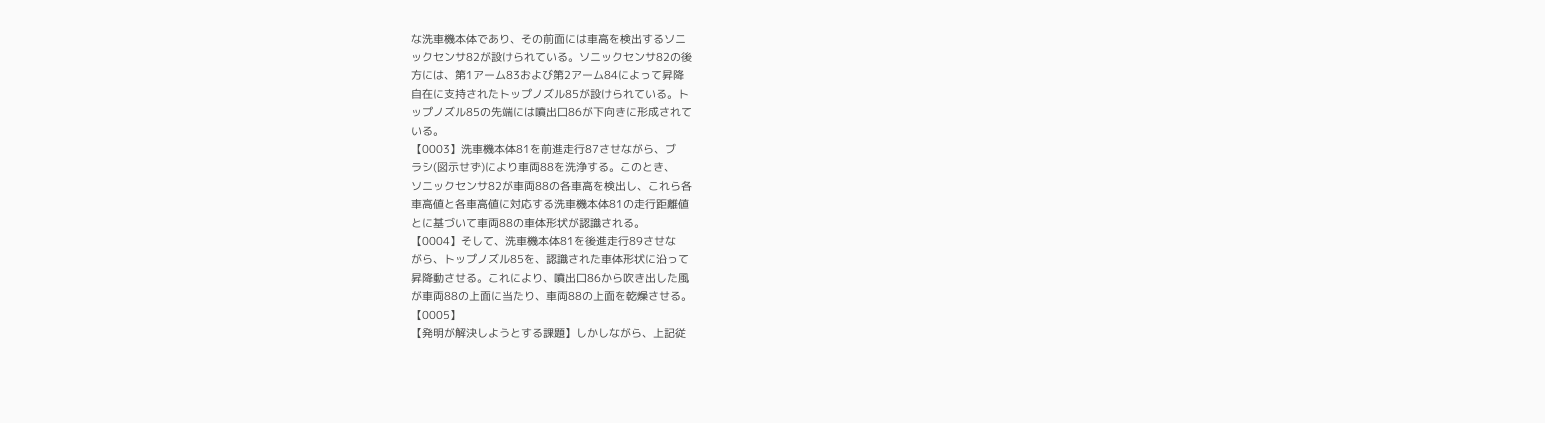な洗車機本体であり、その前面には車高を検出するソニ
ックセンサ82が設けられている。ソニックセンサ82の後
方には、第1アーム83および第2アーム84によって昇降
自在に支持されたトップノズル85が設けられている。ト
ップノズル85の先端には噴出口86が下向きに形成されて
いる。
【0003】洗車機本体81を前進走行87させながら、ブ
ラシ(図示せず)により車両88を洗浄する。このとき、
ソニックセンサ82が車両88の各車高を検出し、これら各
車高値と各車高値に対応する洗車機本体81の走行距離値
とに基づいて車両88の車体形状が認識される。
【0004】そして、洗車機本体81を後進走行89させな
がら、トップノズル85を、認識された車体形状に沿って
昇降動させる。これにより、噴出口86から吹き出した風
が車両88の上面に当たり、車両88の上面を乾燥させる。
【0005】
【発明が解決しようとする課題】しかしながら、上記従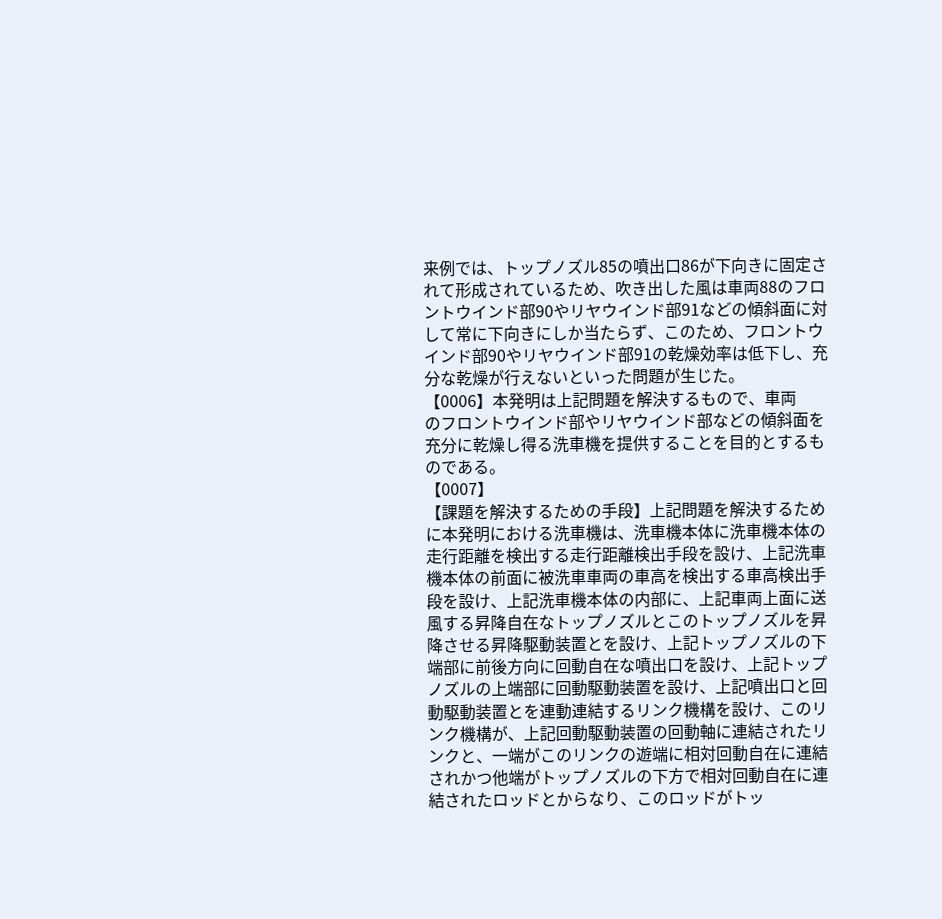来例では、トップノズル85の噴出口86が下向きに固定さ
れて形成されているため、吹き出した風は車両88のフロ
ントウインド部90やリヤウインド部91などの傾斜面に対
して常に下向きにしか当たらず、このため、フロントウ
インド部90やリヤウインド部91の乾燥効率は低下し、充
分な乾燥が行えないといった問題が生じた。
【0006】本発明は上記問題を解決するもので、車両
のフロントウインド部やリヤウインド部などの傾斜面を
充分に乾燥し得る洗車機を提供することを目的とするも
のである。
【0007】
【課題を解決するための手段】上記問題を解決するため
に本発明における洗車機は、洗車機本体に洗車機本体の
走行距離を検出する走行距離検出手段を設け、上記洗車
機本体の前面に被洗車車両の車高を検出する車高検出手
段を設け、上記洗車機本体の内部に、上記車両上面に送
風する昇降自在なトップノズルとこのトップノズルを昇
降させる昇降駆動装置とを設け、上記トップノズルの下
端部に前後方向に回動自在な噴出口を設け、上記トップ
ノズルの上端部に回動駆動装置を設け、上記噴出口と回
動駆動装置とを連動連結するリンク機構を設け、このリ
ンク機構が、上記回動駆動装置の回動軸に連結されたリ
ンクと、一端がこのリンクの遊端に相対回動自在に連結
されかつ他端がトップノズルの下方で相対回動自在に連
結されたロッドとからなり、このロッドがトッ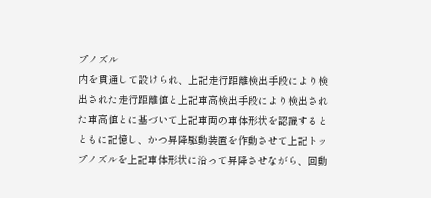プノズル
内を貫通して設けられ、上記走行距離検出手段により検
出された走行距離値と上記車高検出手段により検出され
た車高値とに基づいて上記車両の車体形状を認識すると
ともに記憶し、かつ昇降駆動装置を作動させて上記トッ
プノズルを上記車体形状に沿って昇降させながら、回動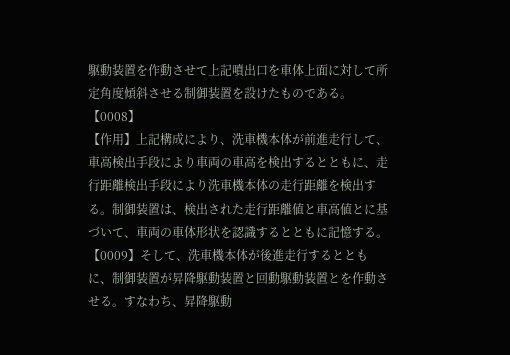駆動装置を作動させて上記噴出口を車体上面に対して所
定角度傾斜させる制御装置を設けたものである。
【0008】
【作用】上記構成により、洗車機本体が前進走行して、
車高検出手段により車両の車高を検出するとともに、走
行距離検出手段により洗車機本体の走行距離を検出す
る。制御装置は、検出された走行距離値と車高値とに基
づいて、車両の車体形状を認識するとともに記憶する。
【0009】そして、洗車機本体が後進走行するととも
に、制御装置が昇降駆動装置と回動駆動装置とを作動さ
せる。すなわち、昇降駆動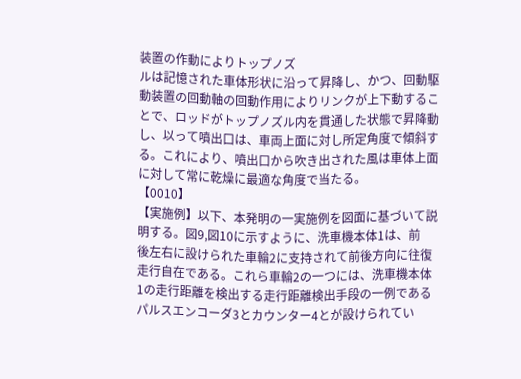装置の作動によりトップノズ
ルは記憶された車体形状に沿って昇降し、かつ、回動駆
動装置の回動軸の回動作用によりリンクが上下動するこ
とで、ロッドがトップノズル内を貫通した状態で昇降動
し、以って噴出口は、車両上面に対し所定角度で傾斜す
る。これにより、噴出口から吹き出された風は車体上面
に対して常に乾燥に最適な角度で当たる。
【0010】
【実施例】以下、本発明の一実施例を図面に基づいて説
明する。図9,図10に示すように、洗車機本体1は、前
後左右に設けられた車輪2に支持されて前後方向に往復
走行自在である。これら車輪2の一つには、洗車機本体
1の走行距離を検出する走行距離検出手段の一例である
パルスエンコーダ3とカウンター4とが設けられてい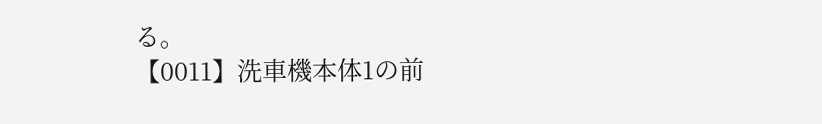る。
【0011】洗車機本体1の前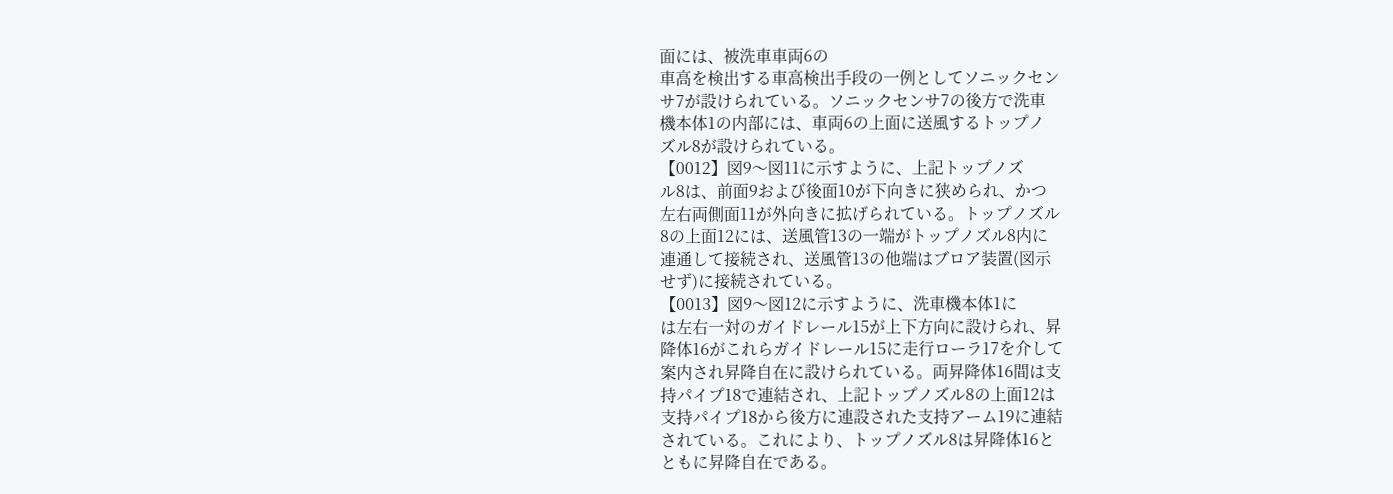面には、被洗車車両6の
車高を検出する車高検出手段の一例としてソニックセン
サ7が設けられている。ソニックセンサ7の後方で洗車
機本体1の内部には、車両6の上面に送風するトップノ
ズル8が設けられている。
【0012】図9〜図11に示すように、上記トップノズ
ル8は、前面9および後面10が下向きに狭められ、かつ
左右両側面11が外向きに拡げられている。トップノズル
8の上面12には、送風管13の一端がトップノズル8内に
連通して接続され、送風管13の他端はブロア装置(図示
せず)に接続されている。
【0013】図9〜図12に示すように、洗車機本体1に
は左右一対のガイドレール15が上下方向に設けられ、昇
降体16がこれらガイドレール15に走行ローラ17を介して
案内され昇降自在に設けられている。両昇降体16間は支
持パイプ18で連結され、上記トップノズル8の上面12は
支持パイプ18から後方に連設された支持アーム19に連結
されている。これにより、トップノズル8は昇降体16と
ともに昇降自在である。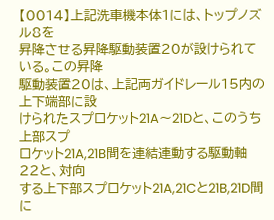【0014】上記洗車機本体1には、トップノズル8を
昇降させる昇降駆動装置20が設けられている。この昇降
駆動装置20は、上記両ガイドレール15内の上下端部に設
けられたスプロケット21A〜21Dと、このうち上部スプ
ロケット21A,21B間を連結連動する駆動軸22と、対向
する上下部スプロケット21A,21Cと21B,21D間に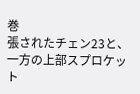巻
張されたチェン23と、一方の上部スプロケット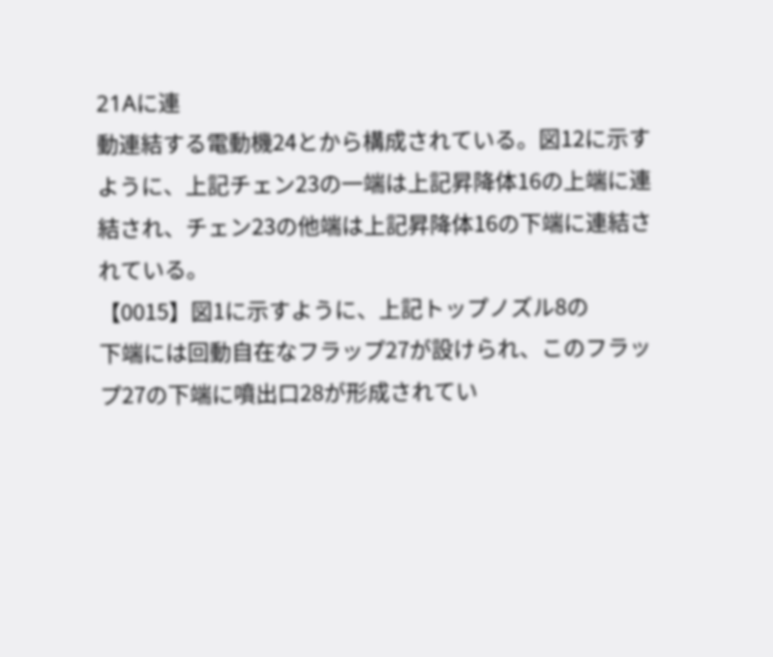21Aに連
動連結する電動機24とから構成されている。図12に示す
ように、上記チェン23の一端は上記昇降体16の上端に連
結され、チェン23の他端は上記昇降体16の下端に連結さ
れている。
【0015】図1に示すように、上記トップノズル8の
下端には回動自在なフラップ27が設けられ、このフラッ
プ27の下端に噴出口28が形成されてい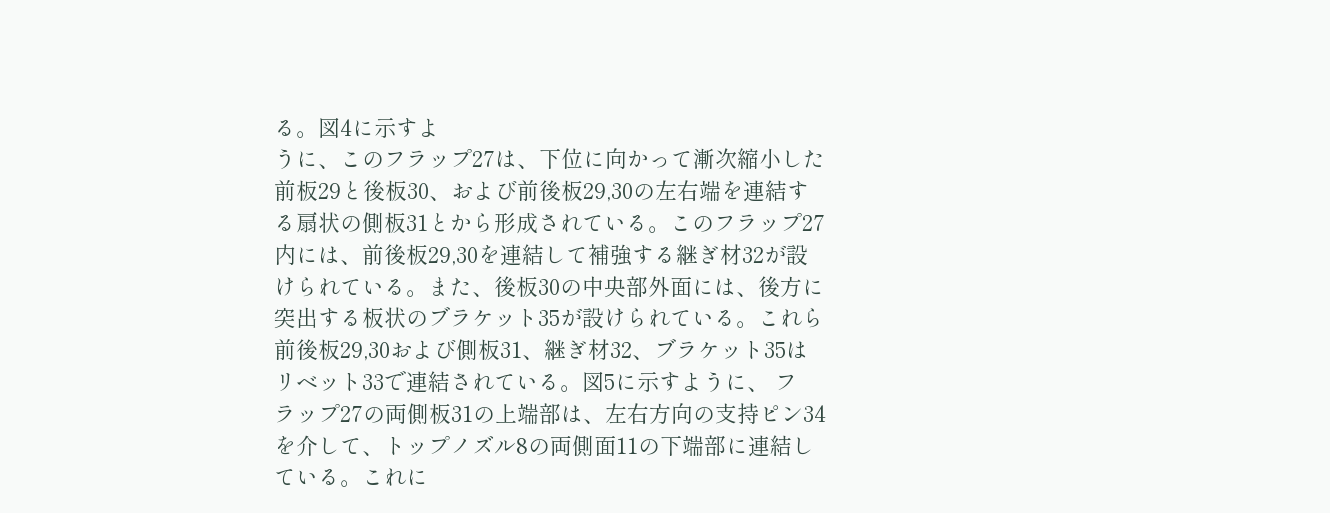る。図4に示すよ
うに、このフラップ27は、下位に向かって漸次縮小した
前板29と後板30、および前後板29,30の左右端を連結す
る扇状の側板31とから形成されている。このフラップ27
内には、前後板29,30を連結して補強する継ぎ材32が設
けられている。また、後板30の中央部外面には、後方に
突出する板状のブラケット35が設けられている。これら
前後板29,30および側板31、継ぎ材32、ブラケット35は
リベット33で連結されている。図5に示すように、 フ
ラップ27の両側板31の上端部は、左右方向の支持ピン34
を介して、トップノズル8の両側面11の下端部に連結し
ている。これに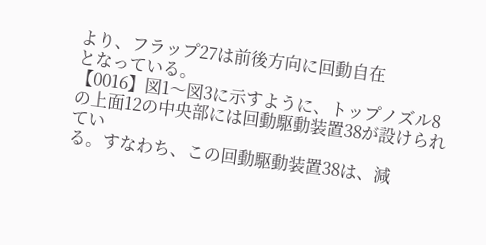より、フラップ27は前後方向に回動自在
となっている。
【0016】図1〜図3に示すように、トップノズル8
の上面12の中央部には回動駆動装置38が設けられてい
る。すなわち、この回動駆動装置38は、減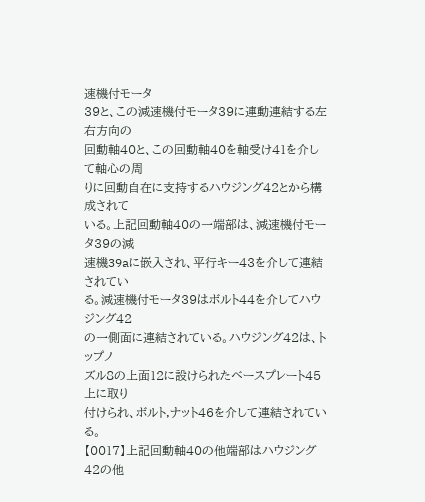速機付モータ
39と、この減速機付モータ39に連動連結する左右方向の
回動軸40と、この回動軸40を軸受け41を介して軸心の周
りに回動自在に支持するハウジング42とから構成されて
いる。上記回動軸40の一端部は、減速機付モータ39の減
速機39aに嵌入され、平行キー43を介して連結されてい
る。減速機付モータ39はボルト44を介してハウジング42
の一側面に連結されている。ハウジング42は、トップノ
ズル8の上面12に設けられたベースプレート45上に取り
付けられ、ボルト,ナット46を介して連結されている。
【0017】上記回動軸40の他端部はハウジング42の他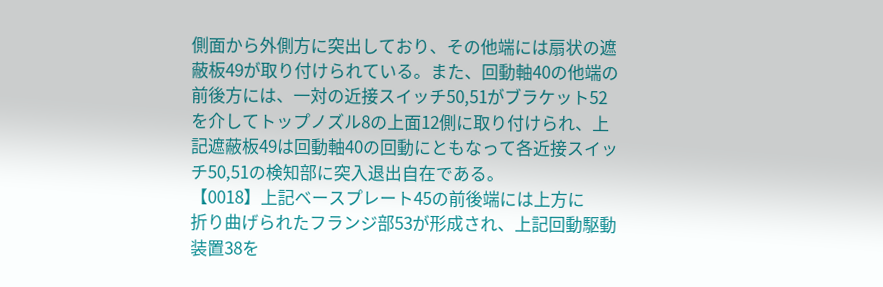側面から外側方に突出しており、その他端には扇状の遮
蔽板49が取り付けられている。また、回動軸40の他端の
前後方には、一対の近接スイッチ50,51がブラケット52
を介してトップノズル8の上面12側に取り付けられ、上
記遮蔽板49は回動軸40の回動にともなって各近接スイッ
チ50,51の検知部に突入退出自在である。
【0018】上記ベースプレート45の前後端には上方に
折り曲げられたフランジ部53が形成され、上記回動駆動
装置38を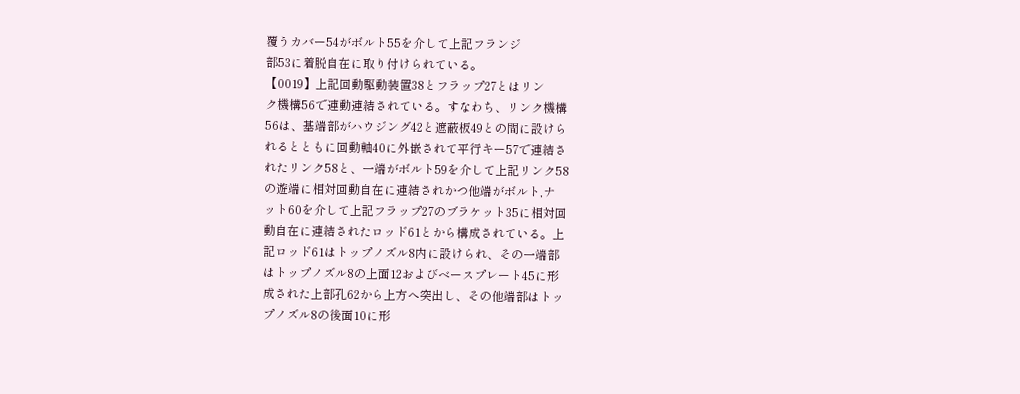覆うカバー54がボルト55を介して上記フランジ
部53に着脱自在に取り付けられている。
【0019】上記回動駆動装置38とフラップ27とはリン
ク機構56で連動連結されている。すなわち、リンク機構
56は、基端部がハウジング42と遮蔽板49との間に設けら
れるとともに回動軸40に外嵌されて平行キー57で連結さ
れたリンク58と、一端がボルト59を介して上記リンク58
の遊端に相対回動自在に連結されかつ他端がボルト,ナ
ット60を介して上記フラップ27のブラケット35に相対回
動自在に連結されたロッド61とから構成されている。上
記ロッド61はトップノズル8内に設けられ、その一端部
はトップノズル8の上面12およびベースプレート45に形
成された上部孔62から上方へ突出し、その他端部はトッ
プノズル8の後面10に形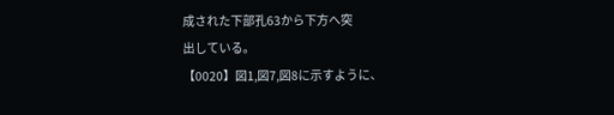成された下部孔63から下方へ突
出している。
【0020】図1,図7,図8に示すように、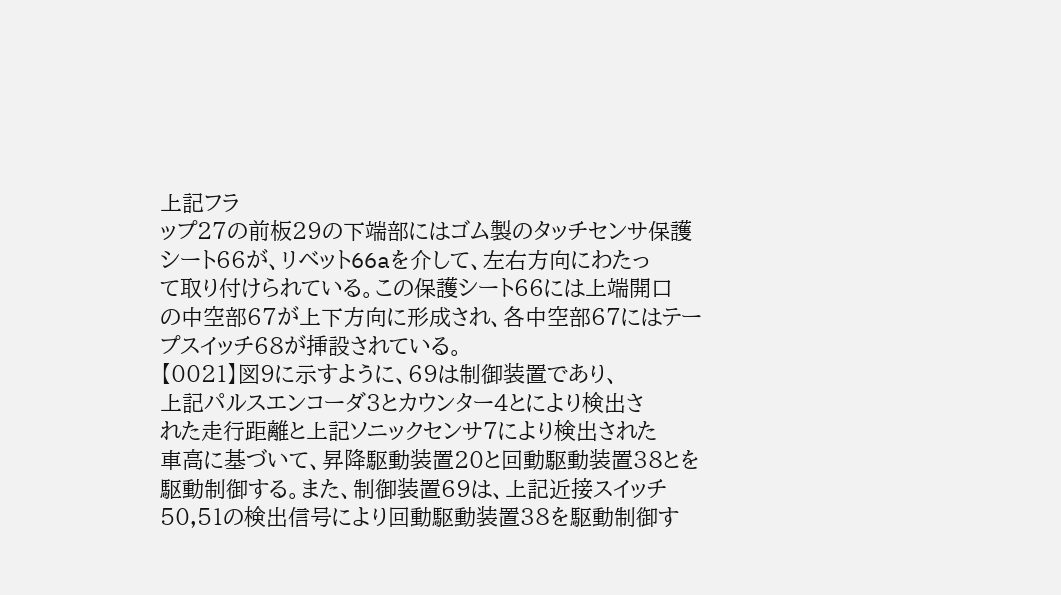上記フラ
ップ27の前板29の下端部にはゴム製のタッチセンサ保護
シート66が、リベット66aを介して、左右方向にわたっ
て取り付けられている。この保護シート66には上端開口
の中空部67が上下方向に形成され、各中空部67にはテー
プスイッチ68が挿設されている。
【0021】図9に示すように、69は制御装置であり、
上記パルスエンコーダ3とカウンター4とにより検出さ
れた走行距離と上記ソニックセンサ7により検出された
車高に基づいて、昇降駆動装置20と回動駆動装置38とを
駆動制御する。また、制御装置69は、上記近接スイッチ
50,51の検出信号により回動駆動装置38を駆動制御す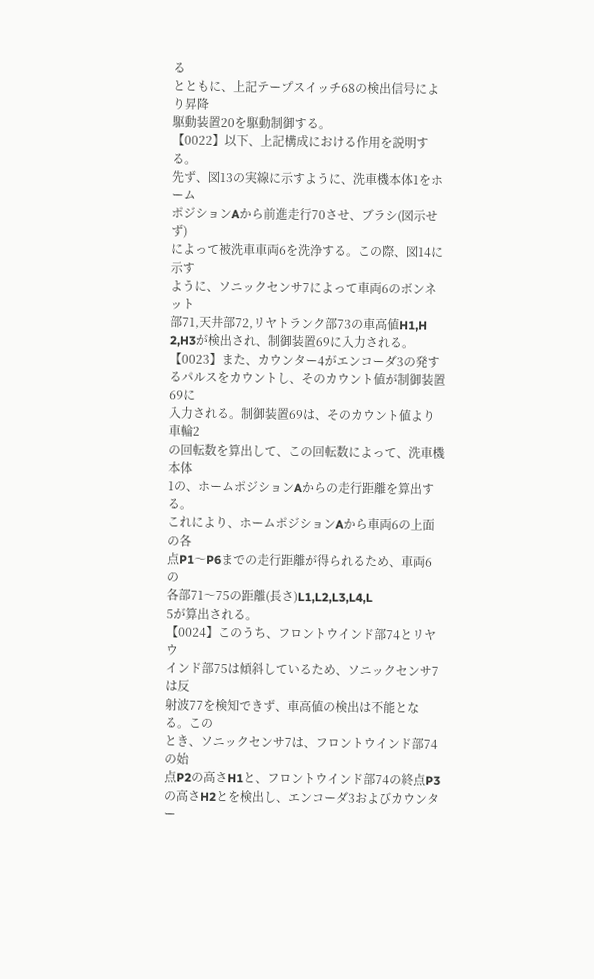る
とともに、上記テープスイッチ68の検出信号により昇降
駆動装置20を駆動制御する。
【0022】以下、上記構成における作用を説明する。
先ず、図13の実線に示すように、洗車機本体1をホーム
ポジションAから前進走行70させ、ブラシ(図示せず)
によって被洗車車両6を洗浄する。この際、図14に示す
ように、ソニックセンサ7によって車両6のボンネット
部71,天井部72,リヤトランク部73の車高値H1,H
2,H3が検出され、制御装置69に入力される。
【0023】また、カウンター4がエンコーダ3の発す
るパルスをカウントし、そのカウント値が制御装置69に
入力される。制御装置69は、そのカウント値より車輪2
の回転数を算出して、この回転数によって、洗車機本体
1の、ホームポジションAからの走行距離を算出する。
これにより、ホームポジションAから車両6の上面の各
点P1〜P6までの走行距離が得られるため、車両6の
各部71〜75の距離(長さ)L1,L2,L3,L4,L
5が算出される。
【0024】このうち、フロントウインド部74とリヤウ
インド部75は傾斜しているため、ソニックセンサ7は反
射波77を検知できず、車高値の検出は不能となる。この
とき、ソニックセンサ7は、フロントウインド部74の始
点P2の高さH1と、フロントウインド部74の終点P3
の高さH2とを検出し、エンコーダ3およびカウンター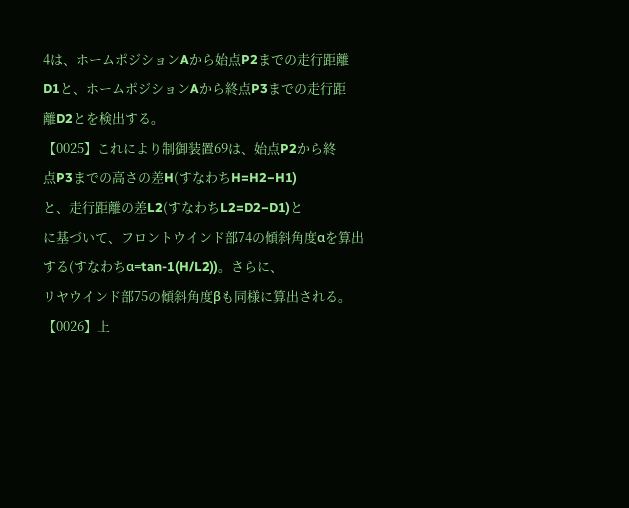4は、ホームポジションAから始点P2までの走行距離
D1と、ホームポジションAから終点P3までの走行距
離D2とを検出する。
【0025】これにより制御装置69は、始点P2から終
点P3までの高さの差H(すなわちH=H2−H1)
と、走行距離の差L2(すなわちL2=D2−D1)と
に基づいて、フロントウインド部74の傾斜角度αを算出
する(すなわちα=tan-1(H/L2))。さらに、
リヤウインド部75の傾斜角度βも同様に算出される。
【0026】上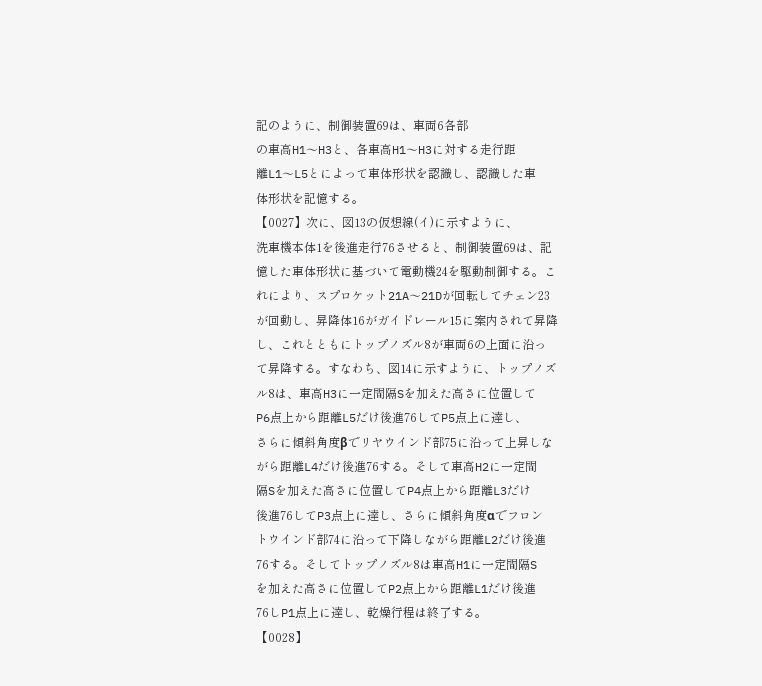記のように、制御装置69は、車両6各部
の車高H1〜H3と、各車高H1〜H3に対する走行距
離L1〜L5とによって車体形状を認識し、認識した車
体形状を記憶する。
【0027】次に、図13の仮想線(イ)に示すように、
洗車機本体1を後進走行76させると、制御装置69は、記
憶した車体形状に基づいて電動機24を駆動制御する。こ
れにより、スプロケット21A〜21Dが回転してチェン23
が回動し、昇降体16がガイドレール15に案内されて昇降
し、これとともにトップノズル8が車両6の上面に沿っ
て昇降する。すなわち、図14に示すように、トップノズ
ル8は、車高H3に一定間隔Sを加えた高さに位置して
P6点上から距離L5だけ後進76してP5点上に達し、
さらに傾斜角度βでリヤウインド部75に沿って上昇しな
がら距離L4だけ後進76する。そして車高H2に一定間
隔Sを加えた高さに位置してP4点上から距離L3だけ
後進76してP3点上に達し、さらに傾斜角度αでフロン
トウインド部74に沿って下降しながら距離L2だけ後進
76する。そしてトップノズル8は車高H1に一定間隔S
を加えた高さに位置してP2点上から距離L1だけ後進
76しP1点上に達し、乾燥行程は終了する。
【0028】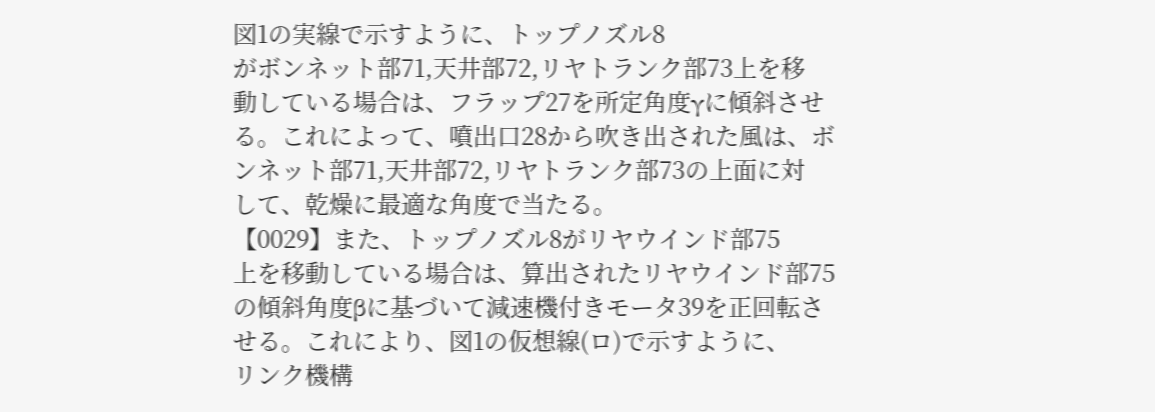図1の実線で示すように、トップノズル8
がボンネット部71,天井部72,リヤトランク部73上を移
動している場合は、フラップ27を所定角度γに傾斜させ
る。これによって、噴出口28から吹き出された風は、ボ
ンネット部71,天井部72,リヤトランク部73の上面に対
して、乾燥に最適な角度で当たる。
【0029】また、トップノズル8がリヤウインド部75
上を移動している場合は、算出されたリヤウインド部75
の傾斜角度βに基づいて減速機付きモータ39を正回転さ
せる。これにより、図1の仮想線(ロ)で示すように、
リンク機構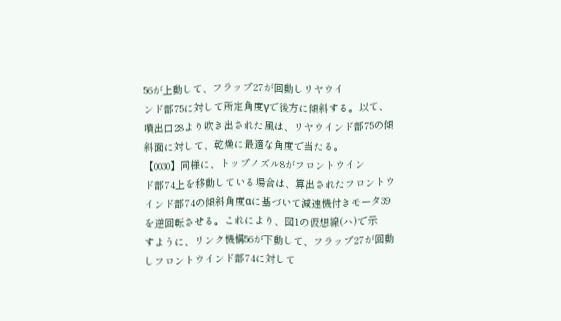56が上動して、フラップ27が回動しリヤウイ
ンド部75に対して所定角度γで後方に傾斜する。以て、
噴出口28より吹き出された風は、リヤウインド部75の傾
斜面に対して、乾燥に最適な角度で当たる。
【0030】同様に、トップノズル8がフロントウイン
ド部74上を移動している場合は、算出されたフロントウ
インド部74の傾斜角度αに基づいて減速機付きモータ39
を逆回転させる。これにより、図1の仮想線(ハ)で示
すように、リンク機構56が下動して、フラップ27が回動
しフロントウインド部74に対して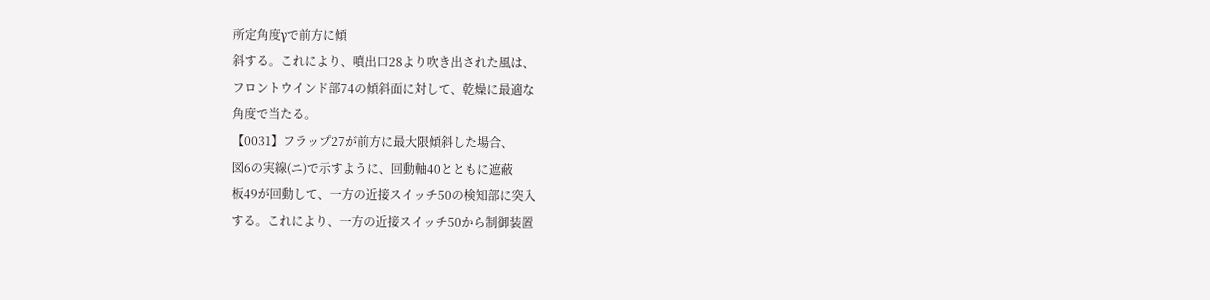所定角度γで前方に傾
斜する。これにより、噴出口28より吹き出された風は、
フロントウインド部74の傾斜面に対して、乾燥に最適な
角度で当たる。
【0031】フラップ27が前方に最大限傾斜した場合、
図6の実線(ニ)で示すように、回動軸40とともに遮蔽
板49が回動して、一方の近接スイッチ50の検知部に突入
する。これにより、一方の近接スイッチ50から制御装置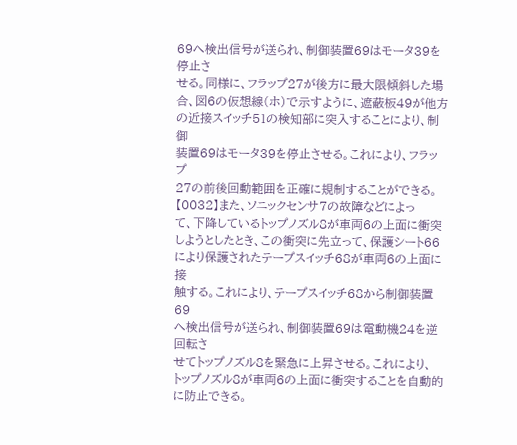69へ検出信号が送られ、制御装置69はモータ39を停止さ
せる。同様に、フラップ27が後方に最大限傾斜した場
合、図6の仮想線(ホ)で示すように、遮蔽板49が他方
の近接スイッチ51の検知部に突入することにより、制御
装置69はモータ39を停止させる。これにより、フラップ
27の前後回動範囲を正確に規制することができる。
【0032】また、ソニックセンサ7の故障などによっ
て、下降しているトップノズル8が車両6の上面に衝突
しようとしたとき、この衝突に先立って、保護シート66
により保護されたテープスイッチ68が車両6の上面に接
触する。これにより、テープスイッチ68から制御装置69
へ検出信号が送られ、制御装置69は電動機24を逆回転さ
せてトップノズル8を緊急に上昇させる。これにより、
トップノズル8が車両6の上面に衝突することを自動的
に防止できる。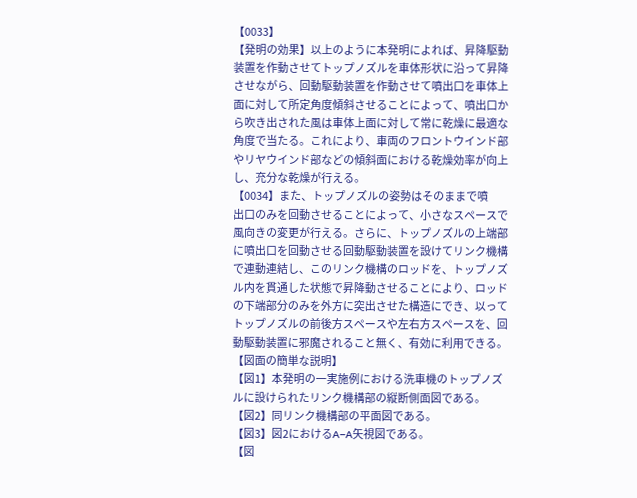【0033】
【発明の効果】以上のように本発明によれば、昇降駆動
装置を作動させてトップノズルを車体形状に沿って昇降
させながら、回動駆動装置を作動させて噴出口を車体上
面に対して所定角度傾斜させることによって、噴出口か
ら吹き出された風は車体上面に対して常に乾燥に最適な
角度で当たる。これにより、車両のフロントウインド部
やリヤウインド部などの傾斜面における乾燥効率が向上
し、充分な乾燥が行える。
【0034】また、トップノズルの姿勢はそのままで噴
出口のみを回動させることによって、小さなスペースで
風向きの変更が行える。さらに、トップノズルの上端部
に噴出口を回動させる回動駆動装置を設けてリンク機構
で連動連結し、このリンク機構のロッドを、トップノズ
ル内を貫通した状態で昇降動させることにより、ロッド
の下端部分のみを外方に突出させた構造にでき、以って
トップノズルの前後方スペースや左右方スペースを、回
動駆動装置に邪魔されること無く、有効に利用できる。
【図面の簡単な説明】
【図1】本発明の一実施例における洗車機のトップノズ
ルに設けられたリンク機構部の縦断側面図である。
【図2】同リンク機構部の平面図である。
【図3】図2におけるA−A矢視図である。
【図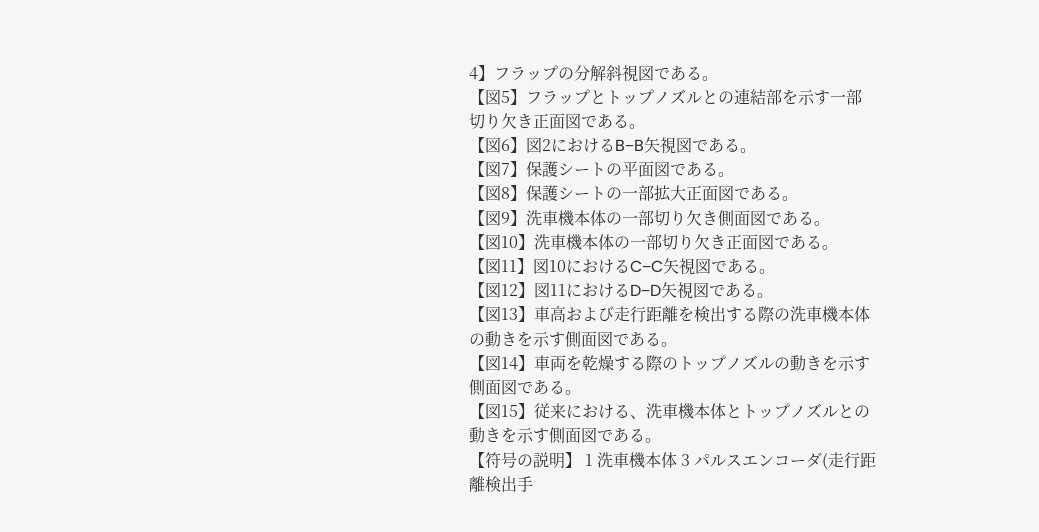4】フラップの分解斜視図である。
【図5】フラップとトップノズルとの連結部を示す一部
切り欠き正面図である。
【図6】図2におけるB−B矢視図である。
【図7】保護シートの平面図である。
【図8】保護シートの一部拡大正面図である。
【図9】洗車機本体の一部切り欠き側面図である。
【図10】洗車機本体の一部切り欠き正面図である。
【図11】図10におけるC−C矢視図である。
【図12】図11におけるD−D矢視図である。
【図13】車高および走行距離を検出する際の洗車機本体
の動きを示す側面図である。
【図14】車両を乾燥する際のトップノズルの動きを示す
側面図である。
【図15】従来における、洗車機本体とトップノズルとの
動きを示す側面図である。
【符号の説明】 1 洗車機本体 3 パルスエンコーダ(走行距離検出手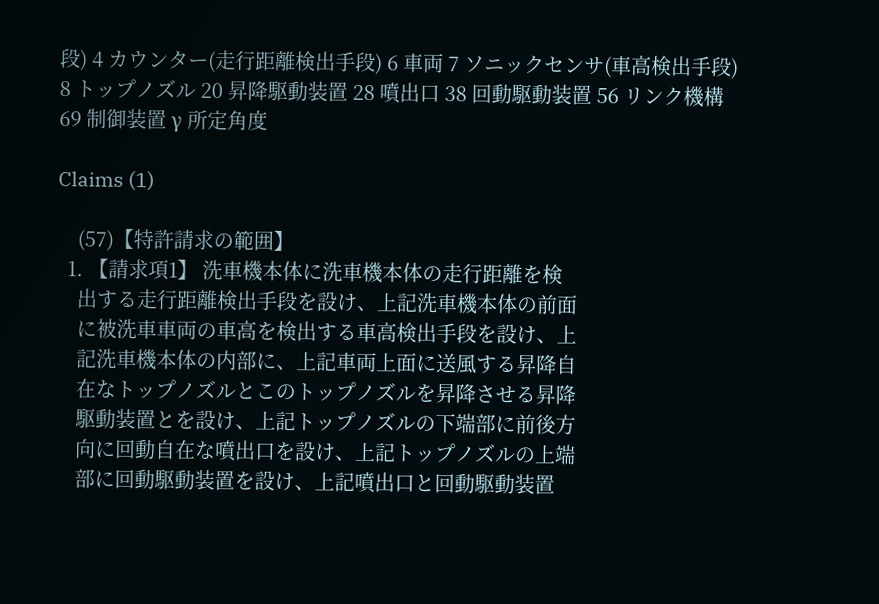段) 4 カウンター(走行距離検出手段) 6 車両 7 ソニックセンサ(車高検出手段) 8 トップノズル 20 昇降駆動装置 28 噴出口 38 回動駆動装置 56 リンク機構 69 制御装置 γ 所定角度

Claims (1)

    (57)【特許請求の範囲】
  1. 【請求項1】 洗車機本体に洗車機本体の走行距離を検
    出する走行距離検出手段を設け、上記洗車機本体の前面
    に被洗車車両の車高を検出する車高検出手段を設け、上
    記洗車機本体の内部に、上記車両上面に送風する昇降自
    在なトップノズルとこのトップノズルを昇降させる昇降
    駆動装置とを設け、上記トップノズルの下端部に前後方
    向に回動自在な噴出口を設け、上記トップノズルの上端
    部に回動駆動装置を設け、上記噴出口と回動駆動装置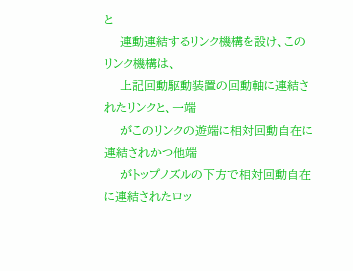と
    連動連結するリンク機構を設け、このリンク機構は、
    上記回動駆動装置の回動軸に連結されたリンクと、一端
    がこのリンクの遊端に相対回動自在に連結されかつ他端
    がトップノズルの下方で相対回動自在に連結されたロッ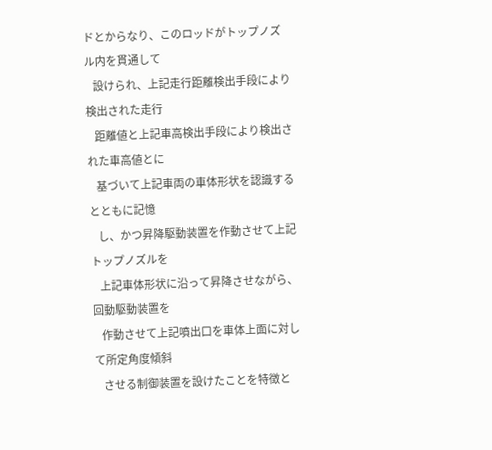ドとからなり、このロッドがトップノズル内を貫通して
    設けられ、上記走行距離検出手段により検出された走行
    距離値と上記車高検出手段により検出された車高値とに
    基づいて上記車両の車体形状を認識するとともに記憶
    し、かつ昇降駆動装置を作動させて上記トップノズルを
    上記車体形状に沿って昇降させながら、回動駆動装置を
    作動させて上記噴出口を車体上面に対して所定角度傾斜
    させる制御装置を設けたことを特徴と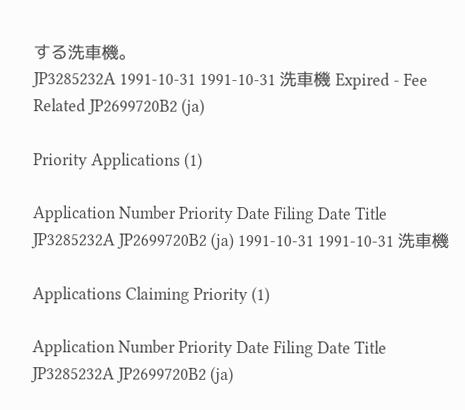する洗車機。
JP3285232A 1991-10-31 1991-10-31 洗車機 Expired - Fee Related JP2699720B2 (ja)

Priority Applications (1)

Application Number Priority Date Filing Date Title
JP3285232A JP2699720B2 (ja) 1991-10-31 1991-10-31 洗車機

Applications Claiming Priority (1)

Application Number Priority Date Filing Date Title
JP3285232A JP2699720B2 (ja)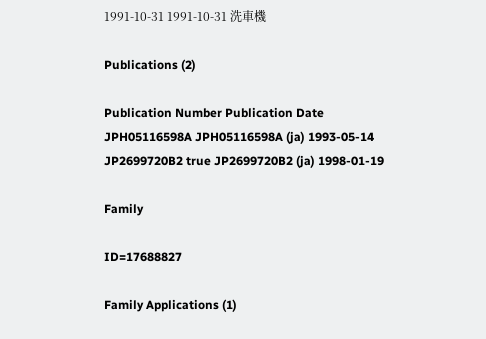1991-10-31 1991-10-31 洗車機

Publications (2)

Publication Number Publication Date
JPH05116598A JPH05116598A (ja) 1993-05-14
JP2699720B2 true JP2699720B2 (ja) 1998-01-19

Family

ID=17688827

Family Applications (1)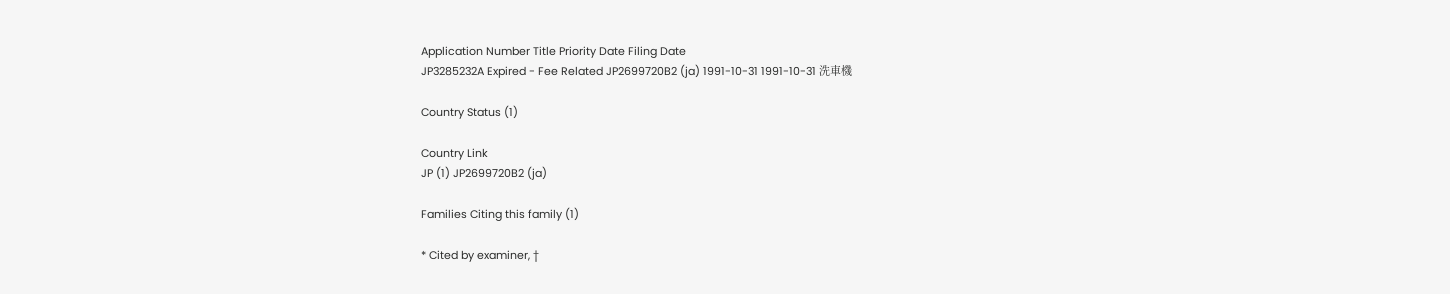Application Number Title Priority Date Filing Date
JP3285232A Expired - Fee Related JP2699720B2 (ja) 1991-10-31 1991-10-31 洗車機

Country Status (1)

Country Link
JP (1) JP2699720B2 (ja)

Families Citing this family (1)

* Cited by examiner, †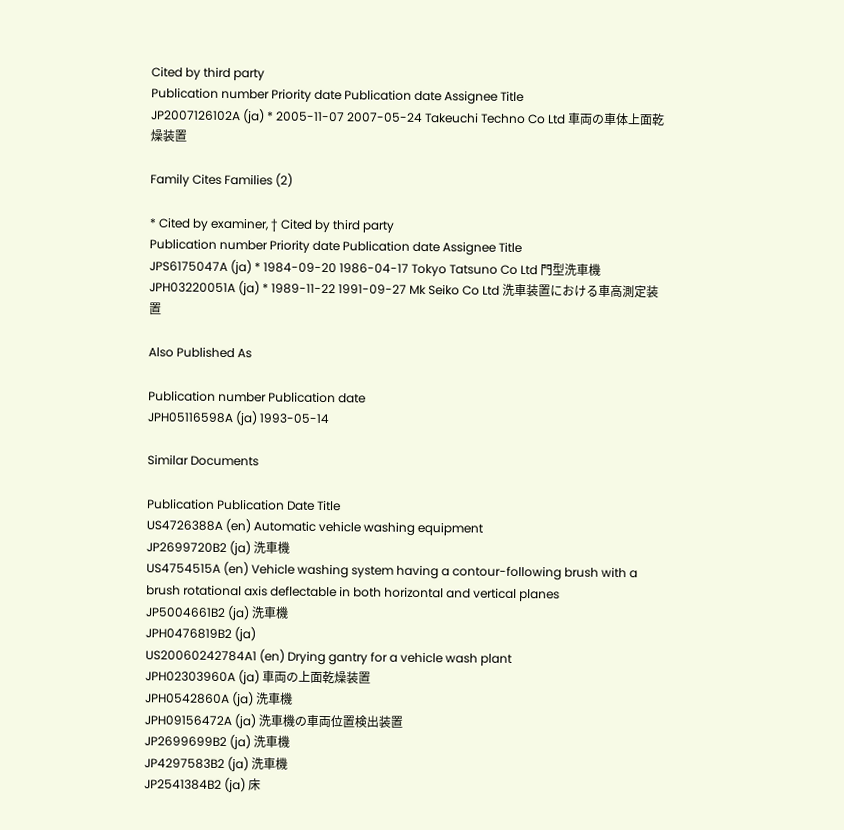Cited by third party
Publication number Priority date Publication date Assignee Title
JP2007126102A (ja) * 2005-11-07 2007-05-24 Takeuchi Techno Co Ltd 車両の車体上面乾燥装置

Family Cites Families (2)

* Cited by examiner, † Cited by third party
Publication number Priority date Publication date Assignee Title
JPS6175047A (ja) * 1984-09-20 1986-04-17 Tokyo Tatsuno Co Ltd 門型洗車機
JPH03220051A (ja) * 1989-11-22 1991-09-27 Mk Seiko Co Ltd 洗車装置における車高測定装置

Also Published As

Publication number Publication date
JPH05116598A (ja) 1993-05-14

Similar Documents

Publication Publication Date Title
US4726388A (en) Automatic vehicle washing equipment
JP2699720B2 (ja) 洗車機
US4754515A (en) Vehicle washing system having a contour-following brush with a brush rotational axis deflectable in both horizontal and vertical planes
JP5004661B2 (ja) 洗車機
JPH0476819B2 (ja)
US20060242784A1 (en) Drying gantry for a vehicle wash plant
JPH02303960A (ja) 車両の上面乾燥装置
JPH0542860A (ja) 洗車機
JPH09156472A (ja) 洗車機の車両位置検出装置
JP2699699B2 (ja) 洗車機
JP4297583B2 (ja) 洗車機
JP2541384B2 (ja) 床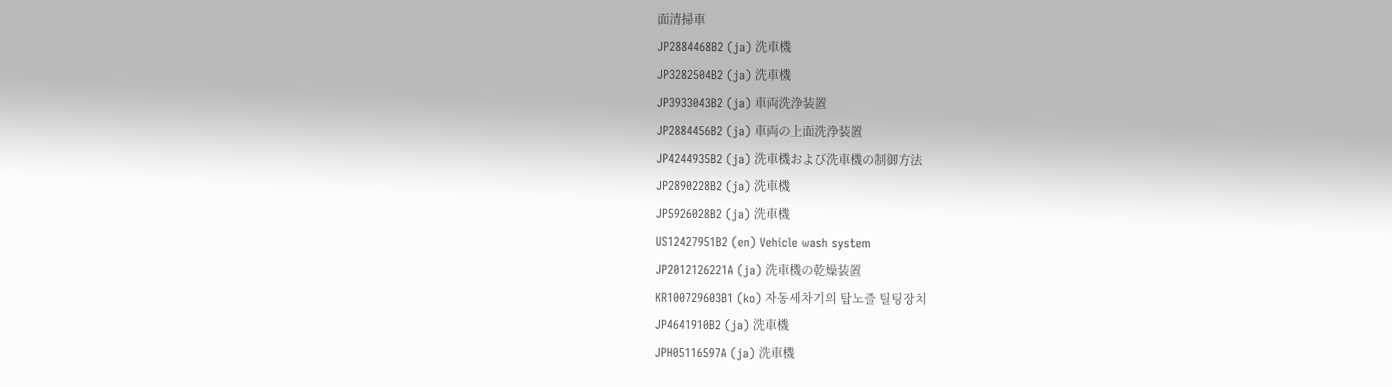面清掃車
JP2884468B2 (ja) 洗車機
JP3282504B2 (ja) 洗車機
JP3933043B2 (ja) 車両洗浄装置
JP2884456B2 (ja) 車両の上面洗浄装置
JP4244935B2 (ja) 洗車機および洗車機の制御方法
JP2890228B2 (ja) 洗車機
JP5926028B2 (ja) 洗車機
US12427951B2 (en) Vehicle wash system
JP2012126221A (ja) 洗車機の乾燥装置
KR100729603B1 (ko) 자동세차기의 탑노즐 틸팅장치
JP4641910B2 (ja) 洗車機
JPH05116597A (ja) 洗車機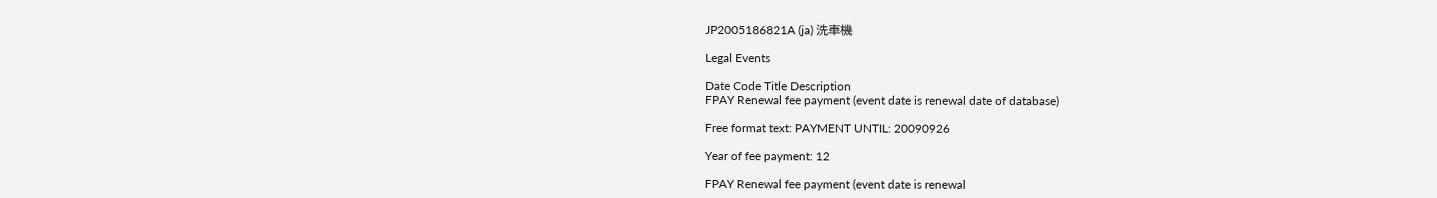JP2005186821A (ja) 洗車機

Legal Events

Date Code Title Description
FPAY Renewal fee payment (event date is renewal date of database)

Free format text: PAYMENT UNTIL: 20090926

Year of fee payment: 12

FPAY Renewal fee payment (event date is renewal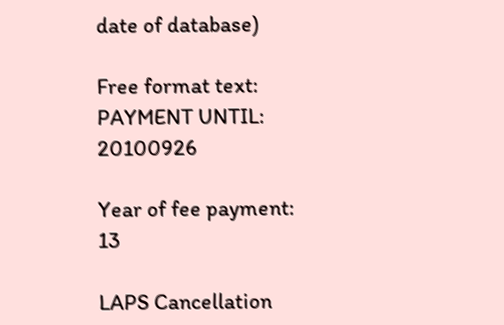date of database)

Free format text: PAYMENT UNTIL: 20100926

Year of fee payment: 13

LAPS Cancellation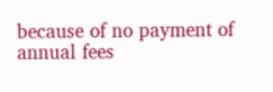because of no payment of annual fees